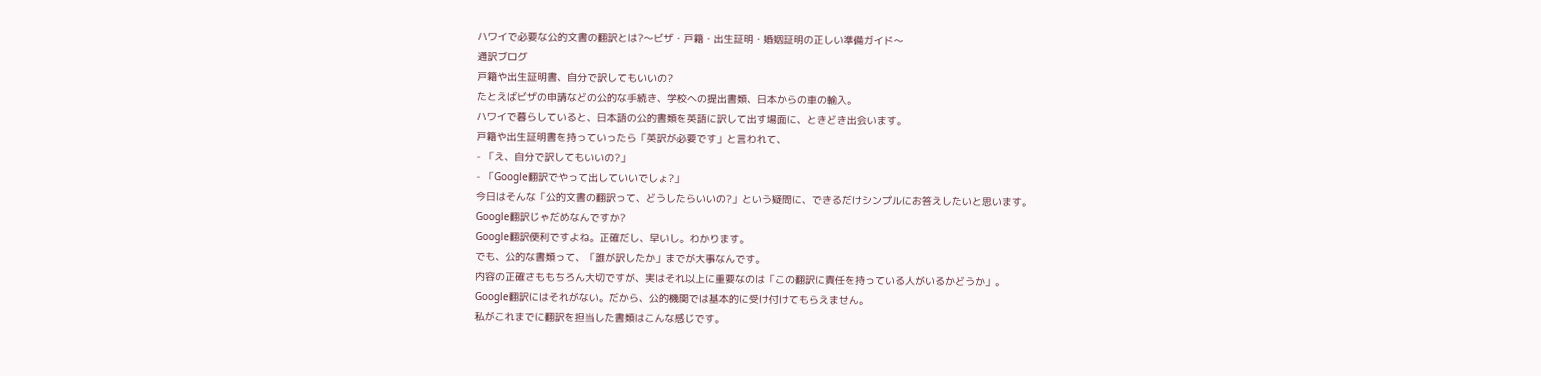ハワイで必要な公的文書の翻訳とは?〜ビザ・戸籍・出生証明・婚姻証明の正しい準備ガイド〜
通訳ブログ
戸籍や出生証明書、自分で訳してもいいの?
たとえばビザの申請などの公的な手続き、学校への提出書類、日本からの車の輸入。
ハワイで暮らしていると、日本語の公的書類を英語に訳して出す場面に、ときどき出会います。
戸籍や出生証明書を持っていったら「英訳が必要です」と言われて、
- 「え、自分で訳してもいいの?」
- 「Google翻訳でやって出していいでしょ?」
今日はそんな「公的文書の翻訳って、どうしたらいいの?」という疑問に、できるだけシンプルにお答えしたいと思います。
Google翻訳じゃだめなんですか?
Google翻訳便利ですよね。正確だし、早いし。わかります。
でも、公的な書類って、「誰が訳したか」までが大事なんです。
内容の正確さももちろん大切ですが、実はそれ以上に重要なのは「この翻訳に責任を持っている人がいるかどうか」。
Google翻訳にはそれがない。だから、公的機関では基本的に受け付けてもらえません。
私がこれまでに翻訳を担当した書類はこんな感じです。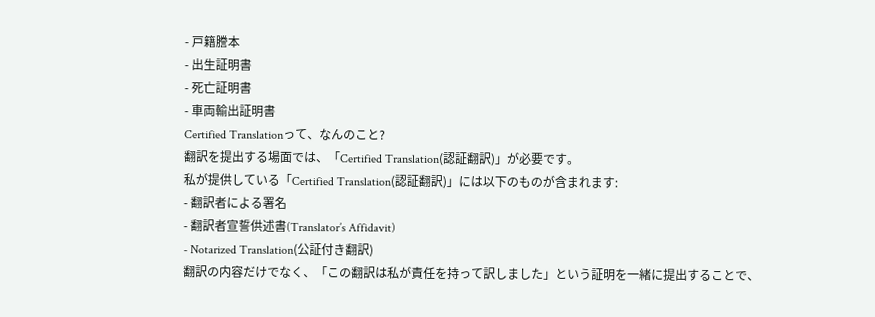- 戸籍謄本
- 出生証明書
- 死亡証明書
- 車両輸出証明書
Certified Translationって、なんのこと?
翻訳を提出する場面では、「Certified Translation(認証翻訳)」が必要です。
私が提供している「Certified Translation(認証翻訳)」には以下のものが含まれます:
- 翻訳者による署名
- 翻訳者宣誓供述書(Translator’s Affidavit)
- Notarized Translation(公証付き翻訳)
翻訳の内容だけでなく、「この翻訳は私が責任を持って訳しました」という証明を一緒に提出することで、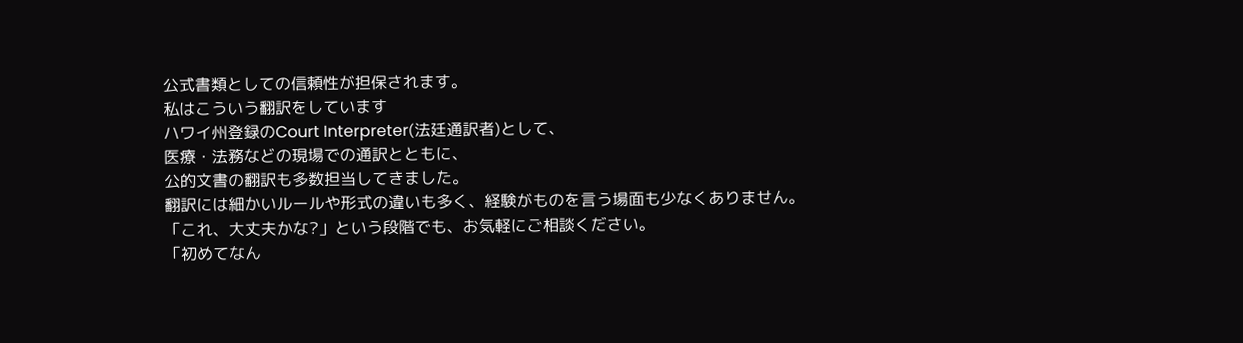公式書類としての信頼性が担保されます。
私はこういう翻訳をしています
ハワイ州登録のCourt Interpreter(法廷通訳者)として、
医療・法務などの現場での通訳とともに、
公的文書の翻訳も多数担当してきました。
翻訳には細かいルールや形式の違いも多く、経験がものを言う場面も少なくありません。
「これ、大丈夫かな?」という段階でも、お気軽にご相談ください。
「初めてなん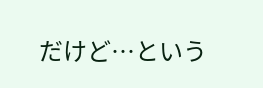だけど…という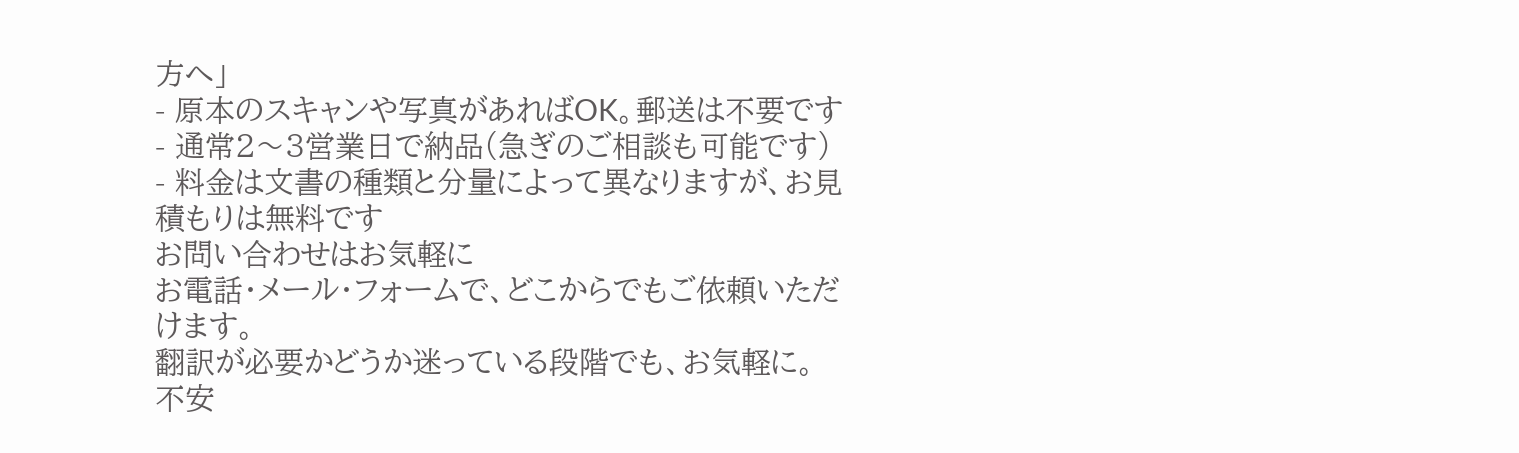方へ」
- 原本のスキャンや写真があればOK。郵送は不要です
- 通常2〜3営業日で納品(急ぎのご相談も可能です)
- 料金は文書の種類と分量によって異なりますが、お見積もりは無料です
お問い合わせはお気軽に
お電話・メール・フォームで、どこからでもご依頼いただけます。
翻訳が必要かどうか迷っている段階でも、お気軽に。
不安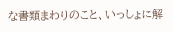な書類まわりのこと、いっしょに解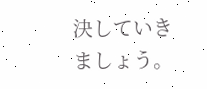決していきましょう。